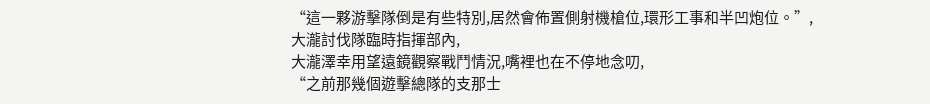“這一夥游擊隊倒是有些特別,居然會佈置側射機槍位,環形工事和半凹炮位。”,
大瀧討伐隊臨時指揮部內,
大瀧澤幸用望遠鏡觀察戰鬥情況,嘴裡也在不停地念叨,
“之前那幾個遊擊總隊的支那士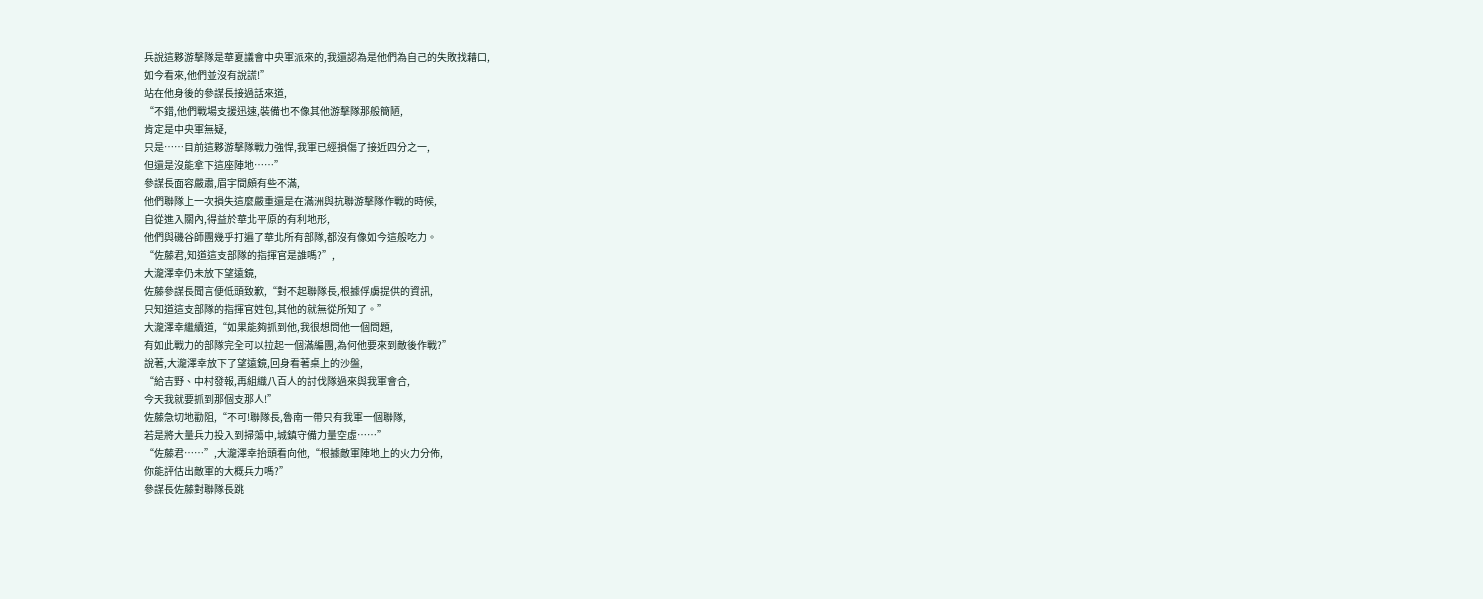兵說這夥游擊隊是華夏議會中央軍派來的,我還認為是他們為自己的失敗找藉口,
如今看來,他們並沒有說謊!”
站在他身後的參謀長接過話來道,
“不錯,他們戰場支援迅速,裝備也不像其他游擊隊那般簡陋,
肯定是中央軍無疑,
只是……目前這夥游擊隊戰力強悍,我軍已經損傷了接近四分之一,
但還是沒能拿下這座陣地……”
參謀長面容嚴肅,眉宇間頗有些不滿,
他們聯隊上一次損失這麼嚴重還是在滿洲與抗聯游擊隊作戰的時候,
自從進入關內,得益於華北平原的有利地形,
他們與磯谷師團幾乎打遍了華北所有部隊,都沒有像如今這般吃力。
“佐藤君,知道這支部隊的指揮官是誰嗎?”,
大瀧澤幸仍未放下望遠鏡,
佐藤參謀長聞言便低頭致歉,“對不起聯隊長,根據俘虜提供的資訊,
只知道這支部隊的指揮官姓包,其他的就無從所知了。”
大瀧澤幸繼續道,“如果能夠抓到他,我很想問他一個問題,
有如此戰力的部隊完全可以拉起一個滿編團,為何他要來到敵後作戰?”
說著,大瀧澤幸放下了望遠鏡,回身看著桌上的沙盤,
“給吉野、中村發報,再組織八百人的討伐隊過來與我軍會合,
今天我就要抓到那個支那人!”
佐藤急切地勸阻,“不可!聯隊長,魯南一帶只有我軍一個聯隊,
若是將大量兵力投入到掃蕩中,城鎮守備力量空虛……”
“佐藤君……”,大瀧澤幸抬頭看向他,“根據敵軍陣地上的火力分佈,
你能評估出敵軍的大概兵力嗎?”
參謀長佐藤對聯隊長跳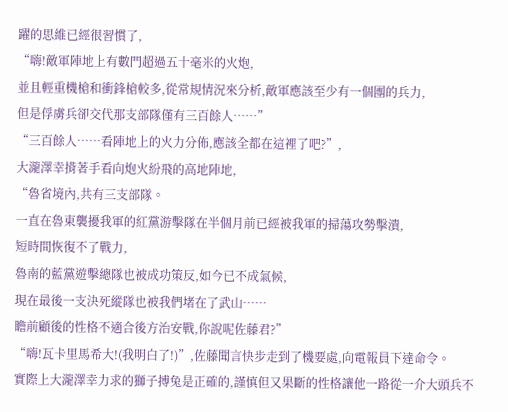躍的思維已經很習慣了,
“嗨!敵軍陣地上有數門超過五十毫米的火炮,
並且輕重機槍和衝鋒槍較多,從常規情況來分析,敵軍應該至少有一個團的兵力,
但是俘虜兵卻交代那支部隊僅有三百餘人……”
“三百餘人……看陣地上的火力分佈,應該全都在這裡了吧?”,
大瀧澤幸揹著手看向炮火紛飛的高地陣地,
“魯省境內,共有三支部隊。
一直在魯東襲擾我軍的紅黨游擊隊在半個月前已經被我軍的掃蕩攻勢擊潰,
短時間恢復不了戰力,
魯南的藍黨遊擊總隊也被成功策反,如今已不成氣候,
現在最後一支決死縱隊也被我們堵在了武山……
瞻前顧後的性格不適合後方治安戰,你說呢佐藤君?”
“嗨!瓦卡里馬希大!(我明白了!)”,佐藤聞言快步走到了機要處,向電報員下達命令。
實際上大瀧澤幸力求的獅子搏兔是正確的,謹慎但又果斷的性格讓他一路從一介大頭兵不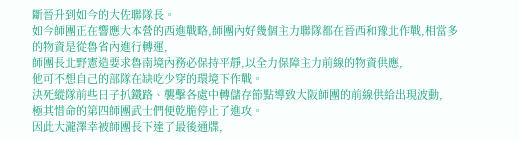斷晉升到如今的大佐聯隊長。
如今師團正在響應大本營的西進戰略,師團內好幾個主力聯隊都在晉西和豫北作戰,相當多的物資是從魯省內進行轉運,
師團長北野憲造要求魯南境內務必保持平靜,以全力保障主力前線的物資供應,
他可不想自己的部隊在缺吃少穿的環境下作戰。
決死縱隊前些日子扒鐵路、襲擊各處中轉儲存節點導致大阪師團的前線供給出現波動,
極其惜命的第四師團武士們便乾脆停止了進攻。
因此大瀧澤幸被師團長下達了最後通牒,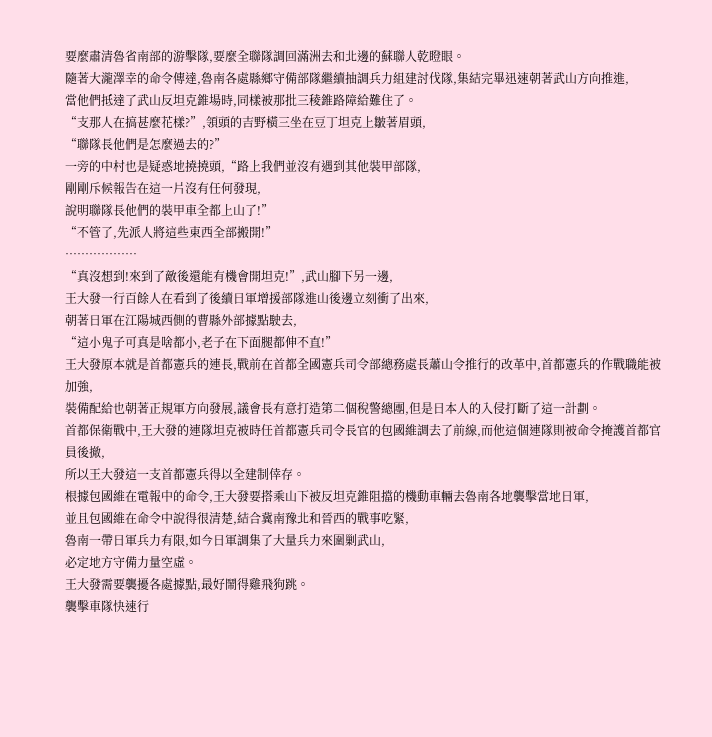要麼肅清魯省南部的游擊隊,要麼全聯隊調回滿洲去和北邊的蘇聯人乾瞪眼。
隨著大瀧澤幸的命令傳達,魯南各處縣鄉守備部隊繼續抽調兵力組建討伐隊,集結完畢迅速朝著武山方向推進,
當他們抵達了武山反坦克錐場時,同樣被那批三稜錐路障給難住了。
“支那人在搞甚麼花樣?”,領頭的吉野橫三坐在豆丁坦克上皺著眉頭,
“聯隊長他們是怎麼過去的?”
一旁的中村也是疑惑地撓撓頭,“路上我們並沒有遇到其他裝甲部隊,
剛剛斥候報告在這一片沒有任何發現,
說明聯隊長他們的裝甲車全都上山了!”
“不管了,先派人將這些東西全部搬開!”
………………
“真沒想到!來到了敵後還能有機會開坦克!”,武山腳下另一邊,
王大發一行百餘人在看到了後續日軍增援部隊進山後邊立刻衝了出來,
朝著日軍在江陽城西側的曹縣外部據點駛去,
“這小鬼子可真是啥都小,老子在下面腿都伸不直!”
王大發原本就是首都憲兵的連長,戰前在首都全國憲兵司令部總務處長蕭山令推行的改革中,首都憲兵的作戰職能被加強,
裝備配給也朝著正規軍方向發展,議會長有意打造第二個稅警總團,但是日本人的入侵打斷了這一計劃。
首都保衛戰中,王大發的連隊坦克被時任首都憲兵司令長官的包國維調去了前線,而他這個連隊則被命令掩護首都官員後撤,
所以王大發這一支首都憲兵得以全建制倖存。
根據包國維在電報中的命令,王大發要搭乘山下被反坦克錐阻擋的機動車輛去魯南各地襲擊當地日軍,
並且包國維在命令中說得很清楚,結合冀南豫北和晉西的戰事吃緊,
魯南一帶日軍兵力有限,如今日軍調集了大量兵力來圍剿武山,
必定地方守備力量空虛。
王大發需要襲擾各處據點,最好鬧得雞飛狗跳。
襲擊車隊快速行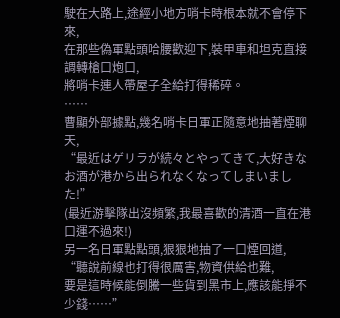駛在大路上,途經小地方哨卡時根本就不會停下來,
在那些偽軍點頭哈腰歡迎下,裝甲車和坦克直接調轉槍口炮口,
將哨卡連人帶屋子全給打得稀碎。
……
曹顯外部據點,幾名哨卡日軍正隨意地抽著煙聊天,
“最近はゲリラが続々とやってきて,大好きなお酒が港から出られなくなってしまいました!”
(最近游擊隊出沒頻繁,我最喜歡的清酒一直在港口運不過來!)
另一名日軍點點頭,狠狠地抽了一口煙回道,
“聽說前線也打得很厲害,物資供給也難,
要是這時候能倒騰一些貨到黑市上,應該能掙不少錢……”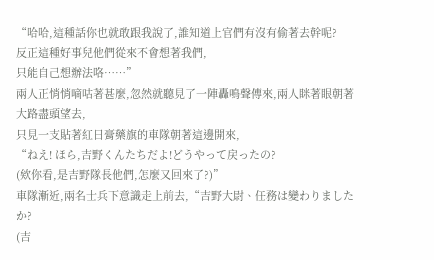“哈哈,這種話你也就敢跟我說了,誰知道上官們有沒有偷著去幹呢?
反正這種好事兒他們從來不會想著我們,
只能自己想辦法咯……”
兩人正悄悄嘀咕著甚麼,忽然就聽見了一陣轟鳴聲傳來,兩人眯著眼朝著大路盡頭望去,
只見一支貼著紅日膏藥旗的車隊朝著這邊開來,
“ねえ! ほら,吉野くんたちだよ!どうやって戻ったの?
(欸你看,是吉野隊長他們,怎麼又回來了?)”
車隊漸近,兩名士兵下意識走上前去,“吉野大尉、任務は變わりましたか?
(吉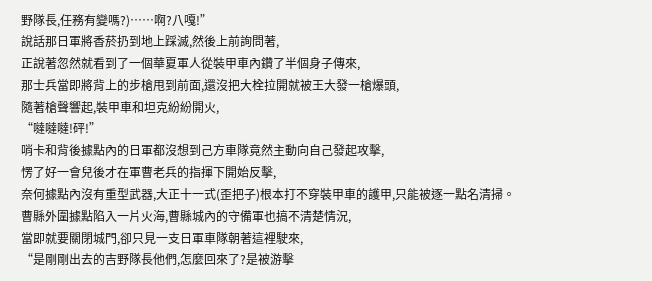野隊長,任務有變嗎?)……啊?八嘎!”
說話那日軍將香菸扔到地上踩滅,然後上前詢問著,
正說著忽然就看到了一個華夏軍人從裝甲車內鑽了半個身子傳來,
那士兵當即將背上的步槍甩到前面,還沒把大栓拉開就被王大發一槍爆頭,
隨著槍聲響起,裝甲車和坦克紛紛開火,
“噠噠噠!砰!”
哨卡和背後據點內的日軍都沒想到己方車隊竟然主動向自己發起攻擊,
愣了好一會兒後才在軍曹老兵的指揮下開始反擊,
奈何據點內沒有重型武器,大正十一式(歪把子)根本打不穿裝甲車的護甲,只能被逐一點名清掃。
曹縣外圍據點陷入一片火海,曹縣城內的守備軍也搞不清楚情況,
當即就要關閉城門,卻只見一支日軍車隊朝著這裡駛來,
“是剛剛出去的吉野隊長他們,怎麼回來了?是被游擊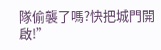隊偷襲了嗎?快把城門開啟!”